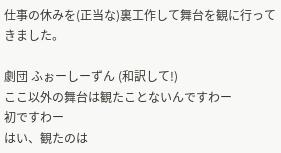仕事の休みを(正当な)裏工作して舞台を観に行ってきました。

劇団 ふぉーしーずん (和訳して!)
ここ以外の舞台は観たことないんですわー
初ですわー
はい、観たのは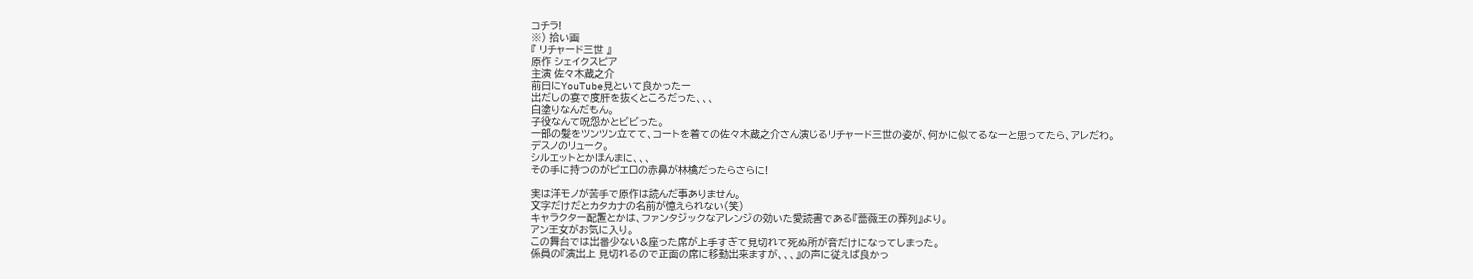コチラ!
※) 拾い画
『 リチャード三世 』
原作 シェイクスピア
主演 佐々木蔵之介
前日にYouTube見といて良かったー
出だしの宴で度肝を抜くところだった、、、
白塗りなんだもん。
子役なんて呪怨かとビビった。
一部の髪をツンツン立てて、コートを着ての佐々木蔵之介さん演じるリチャード三世の姿が、何かに似てるなーと思ってたら、アレだわ。
デスノのリューク。
シルエットとかほんまに、、、
その手に持つのがピエロの赤鼻が林檎だったらさらに!

実は洋モノが苦手で原作は読んだ事ありません。
文字だけだとカタカナの名前が憶えられない(笑)
キャラクター配置とかは、ファンタジックなアレンジの効いた愛読書である『薔薇王の葬列』より。
アン王女がお気に入り。
この舞台では出番少ない&座った席が上手すぎて見切れて死ぬ所が音だけになってしまった。
係員の『演出上 見切れるので正面の席に移動出来ますが、、、』の声に従えば良かっ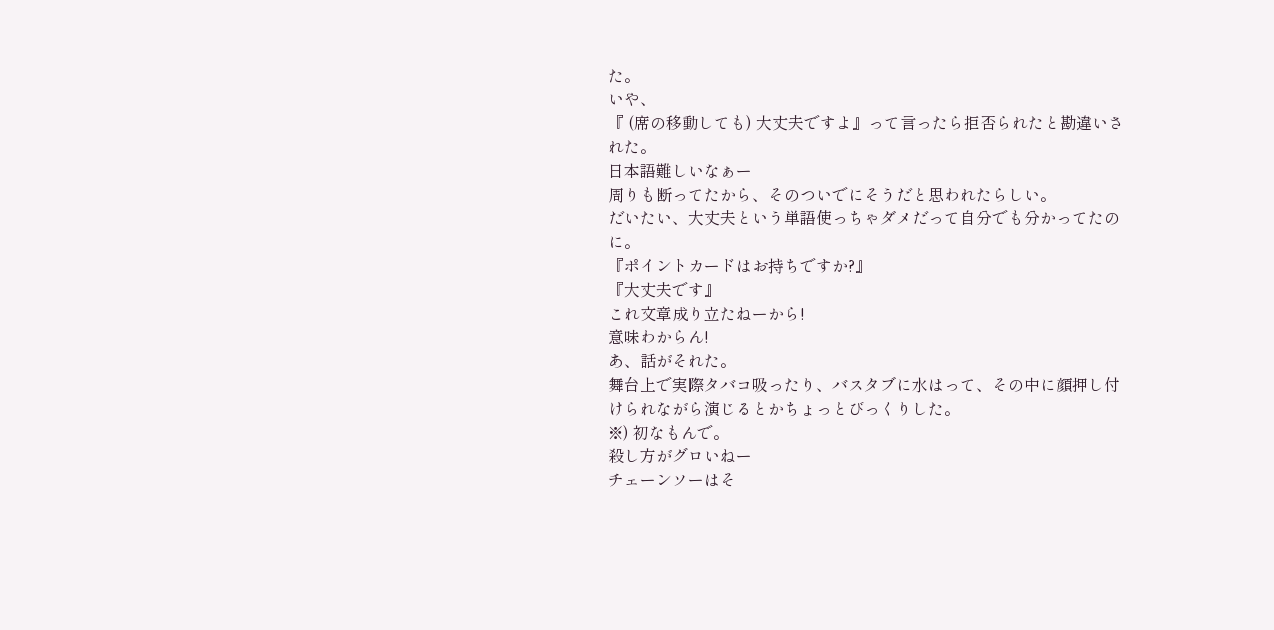た。
いや、
『 (席の移動しても) 大丈夫ですよ』って言ったら拒否られたと勘違いされた。
日本語難しいなぁー
周りも断ってたから、そのついでにそうだと思われたらしい。
だいたい、大丈夫という単語使っちゃダメだって自分でも分かってたのに。
『ポイントカードはお持ちですか?』
『大丈夫です』
これ文章成り立たねーから!
意味わからん!
あ、話がそれた。
舞台上で実際タバコ吸ったり、バスタブに水はって、その中に顔押し付けられながら演じるとかちょっとびっくりした。
※) 初なもんで。
殺し方がグロいねー
チェーンソーはそ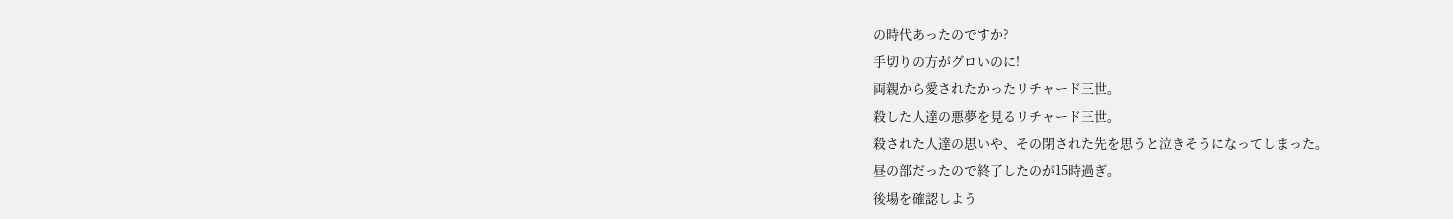の時代あったのですか?
手切りの方がグロいのに!
両親から愛されたかったリチャード三世。
殺した人達の悪夢を見るリチャード三世。
殺された人達の思いや、その閉された先を思うと泣きそうになってしまった。
昼の部だったので終了したのが15時過ぎ。
後場を確認しよう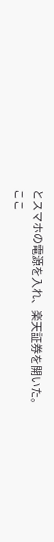とスマホの電源を入れ、楽天証券を開いた。
ここ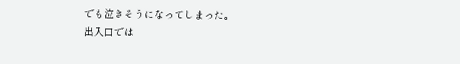でも泣きそうになってしまった。
出入口では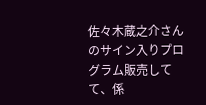佐々木蔵之介さんのサイン入りプログラム販売してて、係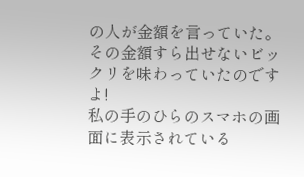の人が金額を言っていた。
その金額すら出せないビックリを味わっていたのですよ!
私の手のひらのスマホの画面に表示されている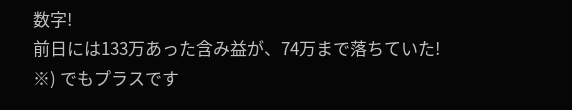数字!
前日には133万あった含み益が、74万まで落ちていた!
※) でもプラスです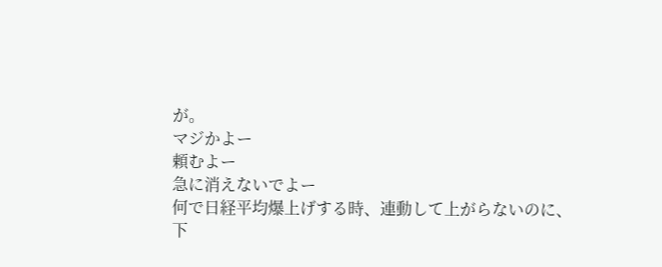が。
マジかよー
頼むよー
急に消えないでよー
何で日経平均爆上げする時、連動して上がらないのに、
下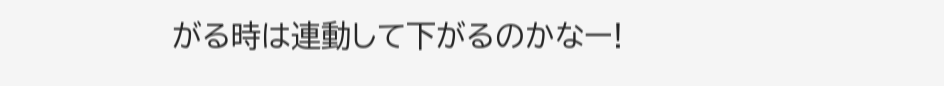がる時は連動して下がるのかなー!